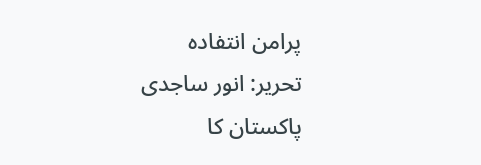پرامن انتفادہ
تحریر: انور ساجدی
پاکستان کا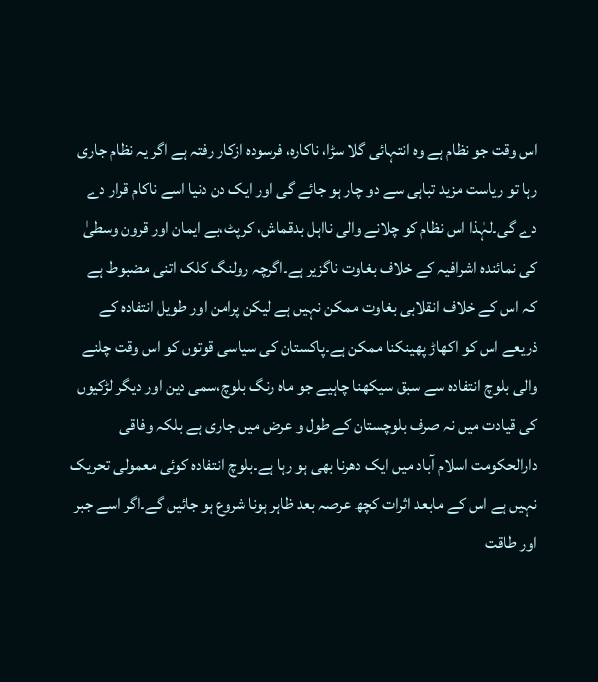اس وقت جو نظام ہے وہ انتہائی گلا سڑا، ناکارہ، فرسودہ ازکار رفتہ ہے اگر یہ نظام جاری رہا تو ریاست مزید تباہی سے دو چار ہو جائے گی اور ایک دن دنیا اسے ناکام قرار دے دے گی۔لہٰذا اس نظام کو چلانے والی نااہل بدقماش، کرپٹ،بے ایمان اور قرون وسطیٰ کی نمائندہ اشرافیہ کے خلاف بغاوت ناگزیر ہے۔اگرچہ رولنگ کلک اتنی مضبوط ہے کہ اس کے خلاف انقلابی بغاوت ممکن نہیں ہے لیکن پرامن اور طویل انتفادہ کے ذریعے اس کو اکھاڑ پھینکنا ممکن ہے۔پاکستان کی سیاسی قوتوں کو اس وقت چلنے والی بلوچ انتفادہ سے سبق سیکھنا چاہیے جو ماہ رنگ بلوچ،سمی دین اور دیگر لڑکیوں کی قیادت میں نہ صرف بلوچستان کے طول و عرض میں جاری ہے بلکہ وفاقی دارالحکومت اسلام آباد میں ایک دھرنا بھی ہو رہا ہے۔بلوچ انتفادہ کوئی معمولی تحریک نہیں ہے اس کے مابعد اثرات کچھ عرصہ بعد ظاہر ہونا شروع ہو جائیں گے۔اگر اسے جبر اور طاقت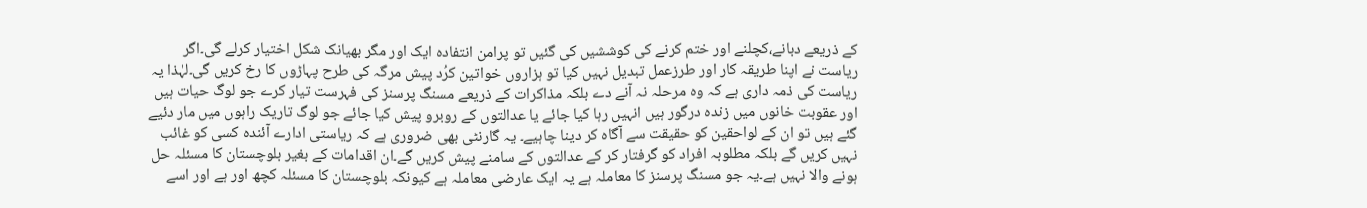کے ذریعے دبانے،کچلنے اور ختم کرنے کی کوششیں کی گئیں تو پرامن انتفادہ ایک اور مگر بھیانک شکل اختیار کرلے گی۔اگر ریاست نے اپنا طریقہ کار اور طرزعمل تبدیل نہیں کیا تو ہزاروں خواتین کرُد پیش مرگہ کی طرح پہاڑوں کا رخ کریں گی۔لہٰذا یہ ریاست کی ذمہ داری ہے کہ وہ مرحلہ نہ آنے دے بلکہ مذاکرات کے ذریعے مسنگ پرسنز کی فہرست تیار کرے جو لوگ حیات ہیں اور عقوبت خانوں میں زندہ درگور ہیں انہیں رہا کیا جائے یا عدالتوں کے روبرو پیش کیا جائے جو لوگ تاریک راہوں میں مار دئیے گئے ہیں تو ان کے لواحقین کو حقیقت سے آگاہ کر دینا چاہیے۔ یہ گارنٹی بھی ضروری ہے کہ ریاستی ادارے آئندہ کسی کو غائب نہیں کریں گے بلکہ مطلوبہ افراد کو گرفتار کر کے عدالتوں کے سامنے پیش کریں گے۔ان اقدامات کے بغیر بلوچستان کا مسئلہ حل ہونے والا نہیں ہے۔یہ جو مسنگ پرسنز کا معاملہ ہے یہ ایک عارضی معاملہ ہے کیونکہ بلوچستان کا مسئلہ کچھ اور ہے اور اسے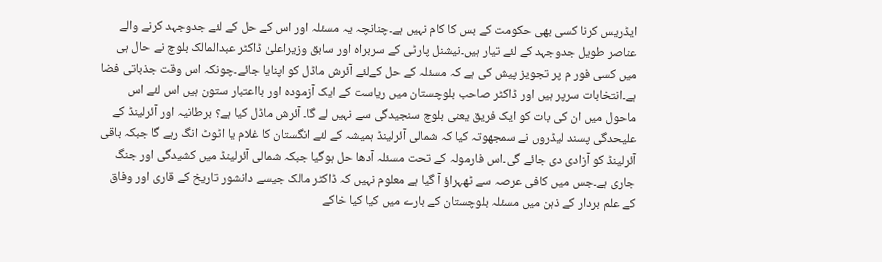ایڈریس کرنا کسی بھی حکومت کے بس کا کام نہیں ہے۔چنانچہ یہ مسئلہ اور اس کے حل کے لئے جدوجہد کرنے والے عناصر طویل جدوجہد کے لئے تیار ہیں۔نیشنل پارٹی کے سربراہ اور سابق وزیراعلیٰ ڈاکٹر عبدالمالک بلوچ نے حال ہی میں کسی فور م پر تجویز پیش کی ہے کہ مسئلہ کے حل کےلئے آئرش ماڈل کو اپنایا جائے۔چونکہ اس وقت جذباتی فضا ہے۔انتخابات سرپر ہیں اور ڈاکٹر صاحب بلوچستان میں ریاست کے ایک آزمودہ اور بااعتبار ستون ہیں اس لئے اس ماحول میں ان کی بات کو ایک فریق یعنی بلوچ سنجیدگی سے نہیں لے گا۔ آئرش ماڈل کیا ہے؟ برطانیہ اور آئرلینڈ کے علیحدگی پسند لیڈروں نے سمجھوتہ کیا کہ شمالی آئرلینڈ ہمیشہ کے لئے انگستان کا غلام یا اٹوٹ انگ رہے گا جبکہ باقی آئرلینڈ کو آزادی دی جائے گی۔اس فارمولہ کے تحت مسئلہ آدھا حل ہوگیا جبکہ شمالی آئرلینڈ میں کشیدگی اور جنگ جاری ہے۔جس میں کافی عرصہ سے ٹھہراؤ آ گیا ہے معلوم نہیں کہ ڈاکٹر مالک جیسے دانشور تاریخ کے قاری اور وفاق کے علم بردار کے ذہن میں مسئلہ بلوچستان کے بارے میں کیا کیا خاکے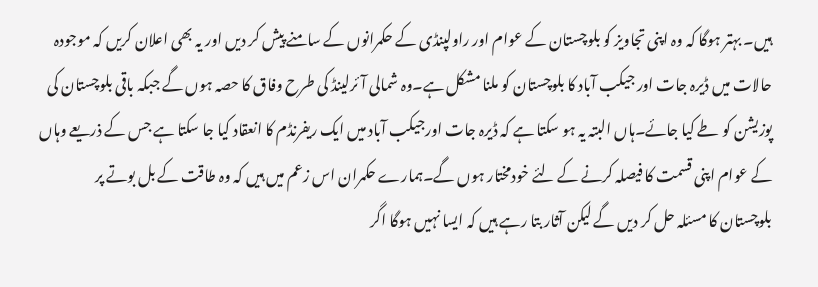ہیں۔ بہتر ہوگا کہ وہ اپنی تجاویز کو بلوچستان کے عوام اور راولپنڈی کے حکمرانوں کے سامنے پیش کر دیں اور یہ بھی اعلان کریں کہ موجودہ حالات میں ڈیرہ جات اور جیکب آباد کا بلوچستان کو ملنا مشکل ہے۔وہ شمالی آئرلینڈ کی طرح وفاق کا حصہ ہوں گے جبکہ باقی بلوچستان کی پوزیشن کو طے کیا جائے۔ہاں البتہ یہ ہو سکتا ہے کہ ڈیرہ جات اورجیکب آباد میں ایک ریفرنڈم کا انعقاد کیا جا سکتا ہے جس کے ذریعے وہاں کے عوام اپنی قسمت کا فیصلہ کرنے کے لئے خودمختار ہوں گے۔ہمارے حکمران اس زعم میں ہیں کہ وہ طاقت کے بل بوتے پر بلوچستان کا مسئلہ حل کر دیں گے لیکن آثار بتا رہے ہیں کہ ایسا نہیں ہوگا اگر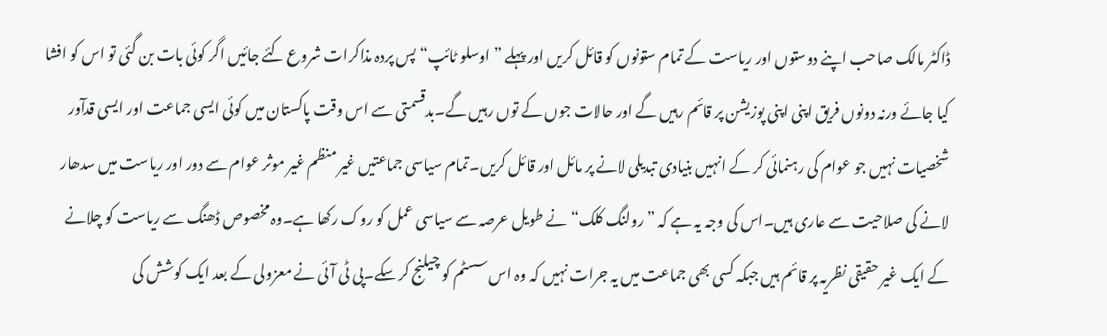ڈاکٹر مالک صاحب اپنے دوستوں اور ریاست کے تمام ستونوں کو قائل کریں اور پہلے ”اوسلو ٹائپ“ پس پردہ مذاکرات شروع کئے جائیں اگر کوئی بات بن گئی تو اس کو افشا کیا جائے ورنہ دونوں فریق اپنی اپنی پوزیشن پر قائم رہیں گے اور حالات جوں کے توں رہیں گے۔بدقسمتی سے اس وقت پاکستان میں کوئی ایسی جماعت اور ایسی قدآور شخصیات نہیں جو عوام کی رہنمائی کر کے انہیں بنیادی تبدیلی لانے پر مائل اور قائل کریں۔تمام سیاسی جماعتیں غیر منظم غیر موثر عوام سے دور اور ریاست میں سدھار لانے کی صلاحیت سے عاری ہیں۔اس کی وجہ یہ ہے کہ ”رولنگ کلک“ نے طویل عرصہ سے سیاسی عمل کو روک رکھا ہے۔وہ مخصوص ڈھنگ سے ریاست کو چلانے کے ایک غیر حقیقی نظریہ پر قائم ہیں جبکہ کسی بھی جماعت میں یہ جرات نہیں کہ وہ اس سسٹم کو چیلنج کر سکے۔پی ٹی آئی نے معزولی کے بعد ایک کوشش کی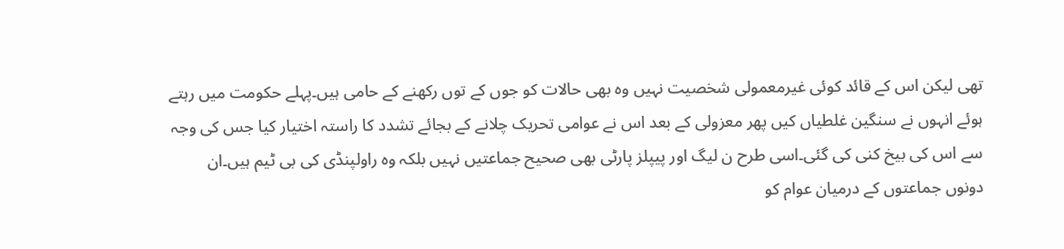تھی لیکن اس کے قائد کوئی غیرمعمولی شخصیت نہیں وہ بھی حالات کو جوں کے توں رکھنے کے حامی ہیں۔پہلے حکومت میں رہتے ہوئے انہوں نے سنگین غلطیاں کیں پھر معزولی کے بعد اس نے عوامی تحریک چلانے کے بجائے تشدد کا راستہ اختیار کیا جس کی وجہ سے اس کی بیخ کنی کی گئی۔اسی طرح ن لیگ اور پیپلز پارٹی بھی صحیح جماعتیں نہیں بلکہ وہ راولپنڈی کی بی ٹیم ہیں۔ان دونوں جماعتوں کے درمیان عوام کو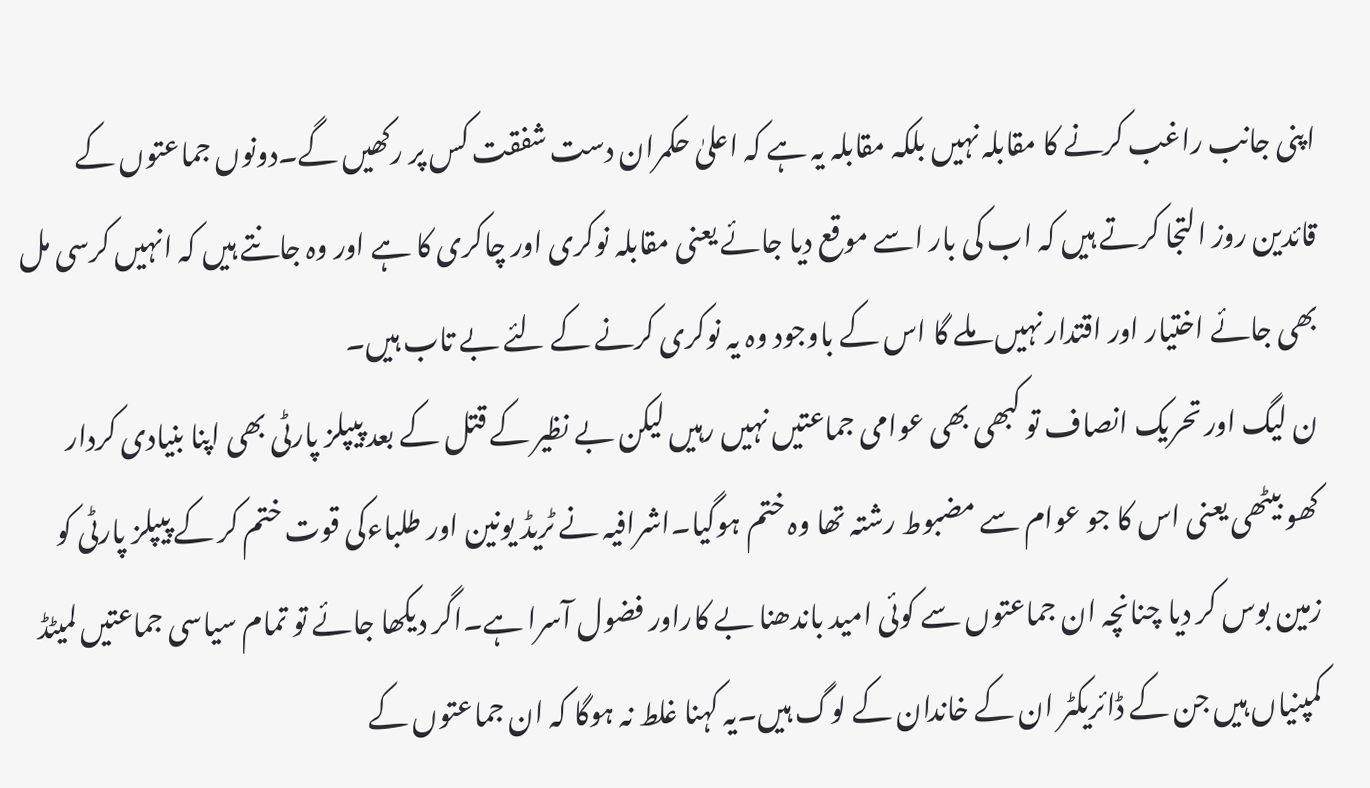اپنی جانب راغب کرنے کا مقابلہ نہیں بلکہ مقابلہ یہ ہے کہ اعلیٰ حکمران دست شفقت کس پر رکھیں گے۔دونوں جماعتوں کے قائدین روز التجا کرتے ہیں کہ اب کی بار اسے موقع دیا جائے یعنی مقابلہ نوکری اور چاکری کا ہے اور وہ جانتے ہیں کہ انہیں کرسی مل بھی جائے اختیار اور اقتدار نہیں ملے گا اس کے باوجود وہ یہ نوکری کرنے کے لئے بے تاب ہیں۔
ن لیگ اور تحریک انصاف تو کبھی بھی عوامی جماعتیں نہیں رہیں لیکن بے نظیر کے قتل کے بعد پیپلز پارٹی بھی اپنا بنیادی کردار کھو بیٹھی یعنی اس کا جو عوام سے مضبوط رشتہ تھا وہ ختم ہوگیا۔اشرافیہ نے ٹریڈ یونین اور طلباءکی قوت ختم کر کے پیپلز پارٹی کو زمین بوس کر دیا چنانچہ ان جماعتوں سے کوئی امید باندھنا بے کاراور فضول آسرا ہے۔اگر دیکھا جائے تو تمام سیاسی جماعتیں لمیٹڈ کمپنیاں ہیں جن کے ڈائریکٹر ان کے خاندان کے لوگ ہیں۔یہ کہنا غلط نہ ہوگا کہ ان جماعتوں کے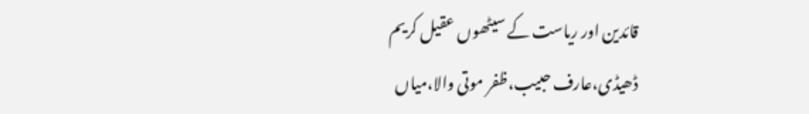قائدین اور ریاست کے سیٹھوں عقیل کریم ڈھیڈی،عارف حبیب،ظفر موتی والا،میاں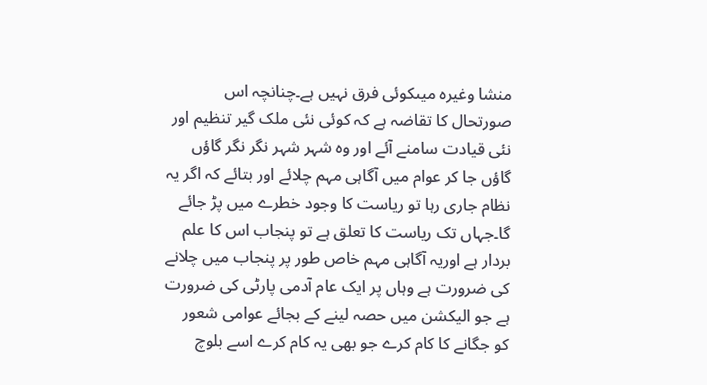منشا وغیرہ میںکوئی فرق نہیں ہے۔چنانچہ اس صورتحال کا تقاضہ ہے کہ کوئی نئی ملک گیر تنظیم اور نئی قیادت سامنے آئے اور وہ شہر شہر نگر نگر گاؤں گاؤں جا کر عوام میں آگاہی مہم چلائے اور بتائے کہ اگر یہ نظام جاری رہا تو ریاست کا وجود خطرے میں پڑ جائے گا۔جہاں تک ریاست کا تعلق ہے تو پنجاب اس کا علم بردار ہے اوریہ آگاہی مہم خاص طور پر پنجاب میں چلانے کی ضرورت ہے وہاں پر ایک عام آدمی پارٹی کی ضرورت ہے جو الیکشن میں حصہ لینے کے بجائے عوامی شعور کو جگانے کا کام کرے جو بھی یہ کام کرے اسے بلوچ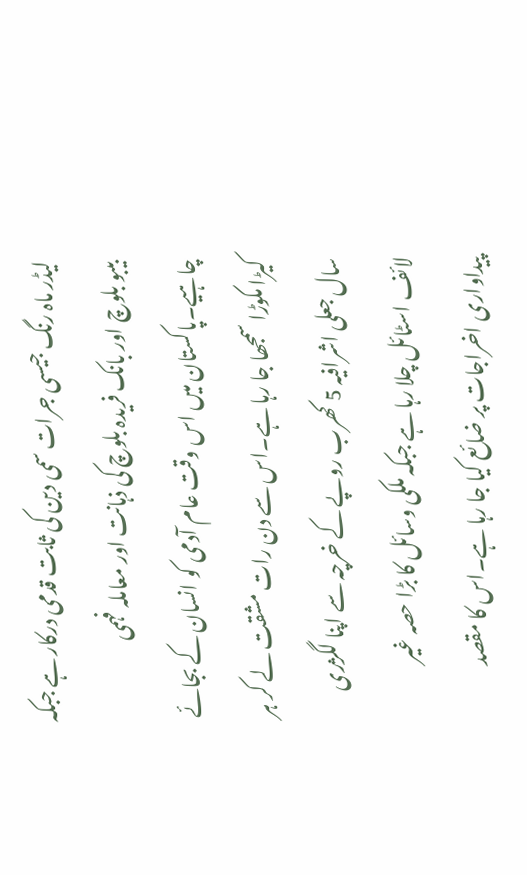لیڈر ماہ رنگ جیسی جرات سمی دین کی ثابت قدمی درکار ہے جبکہ بیبو بلوچ اور بانک فریدہ بلوچ کی ذہانت اور معاملہ فہمی چاہیے۔پاکستان میں اس وقت عام آدمی کو انسان کے بجائے کیڑا مکوڑا سمجھا جا رہا ہے۔اس سے دن رات مشقت لے کر ہر سال جعلی اشرافیہ 5 کھرب روپے کے خرچہ سے اپنا لگژری لائف اسٹائل چلا رہا ہے جبکہ ملکی وسائل کا بڑا حصہ غیر پیداواری اخراجات پر ضائع کیا جا رہا ہے۔اس کا مقصد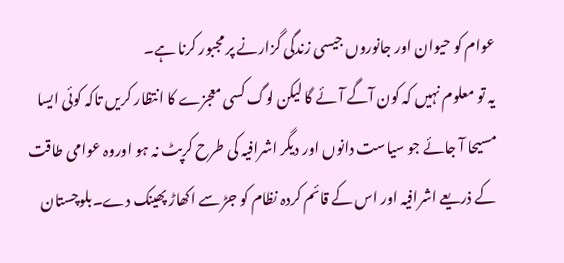عوام کو حیوان اور جانوروں جیسی زندگی گزارنے پر مجبور کرنا ہے۔
یہ تو معلوم نہیں کہ کون آگے آئے گا لیکن لوگ کسی معجزے کا انتظار کریں تاکہ کوئی ایسا مسیحا آ جائے جو سیاست دانوں اور دیگر اشرافیہ کی طرح کرپٹ نہ ہو اوروہ عوامی طاقت کے ذریعے اشرافیہ اور اس کے قائم کردہ نظام کو جڑ سے اکھاڑ پھینک دے۔بلوچستان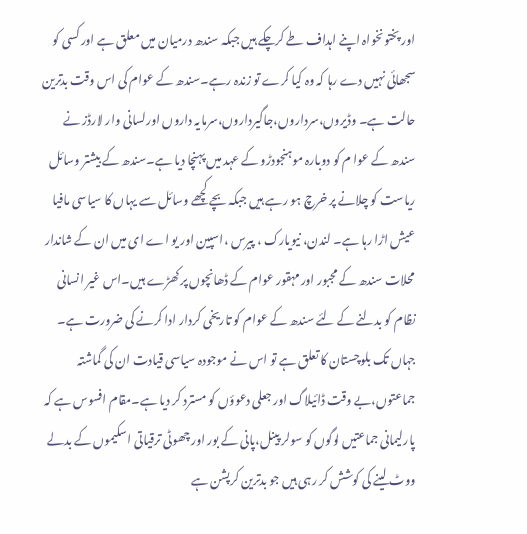اور پختونخواہ اپنے اہداف طے کرچکے ہیں جبکہ سندھ درمیان میں معلق ہے اور کسی کو سجھائی نہیں دے رہا کہ وہ کیا کرے تو زندہ رہے۔سندھ کے عوام کی اس وقت بدترین حالت ہے۔ وڈیروں،سرداروں،جاگیرداروں،سرمایہ داروں اورلسانی وار لارڈز نے سندھ کے عوا م کو دوبارہ موہنجودڑو کے عہد میں پہنچا دیا ہے۔سندھ کے بیشتر وسائل ریاست کو چلانے پر خرچ ہو رہے ہیں جبکہ بچے کچھے وسائل سے یہاں کا سیاسی مافیا عیش اڑا رہا ہے۔ لندن، نیویارک ، پیرس ،اسپین اور یو اے ای میں ان کے شاندار محلات سندھ کے مجبور اور مہقور عوام کے ڈھانچوں پر کھڑے ہیں۔اس غیر انسانی نظام کو بدلنے کے لئے سندھ کے عوام کو تاریخی کردار ادا کرنے کی ضرورت ہے۔
جہاں تک بلوچستان کا تعلق ہے تو اس نے موجودہ سیاسی قیادت ان کی گماشتہ جماعتوں،بے وقت ڈائیلاگ اور جعلی دعوؤں کو مسترد کر دیا ہے۔مقام افسوس ہے کہ پارلیمانی جماعتیں لوگوں کو سولر پینل،پانی کے بور اور چھوٹی ترقیاتی اسکیموں کے بدلے ووٹ لینے کی کوشش کر رہی ہیں جو بدترین کرپشن ہے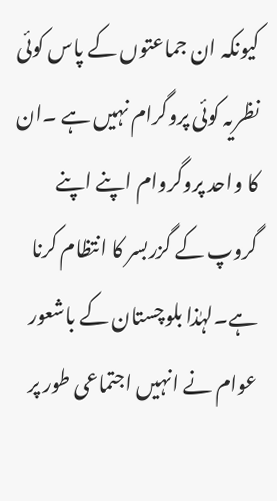کیونکہ ان جماعتوں کے پاس کوئی نظریہ کوئی پروگرام نہیں ہے ۔ان کا واحد پروگروام اپنے اپنے گروپ کے گزربسر کا انتظام کرنا ہے۔لہٰذا بلوچستان کے باشعور عوام نے انہیں اجتماعی طور پر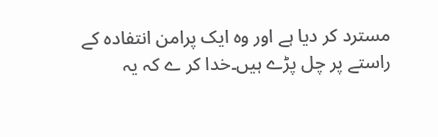مسترد کر دیا ہے اور وہ ایک پرامن انتفادہ کے راستے پر چل پڑے ہیں۔خدا کر ے کہ یہ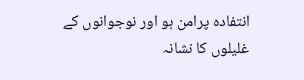انتفادہ پرامن ہو اور نوجوانوں کے غلیلوں کا نشانہ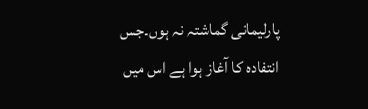پارلیمانی گماشتہ نہ ہوں۔جس انتفادہ کا آغاز ہوا ہے اس میں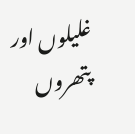غلیلوں اور پتھروں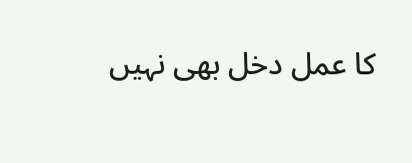کا عمل دخل بھی نہیں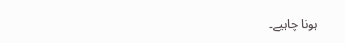ہونا چاہیے۔